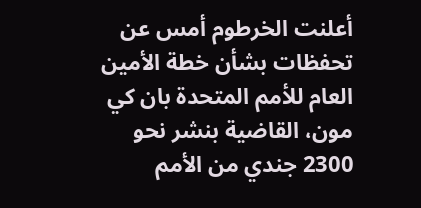أعلنت الخرطوم أمس عن تحفظات بشأن خطة الأمين العام للأمم المتحدة بان كي مون، القاضية بنشر نحو 2300 جندي من الأمم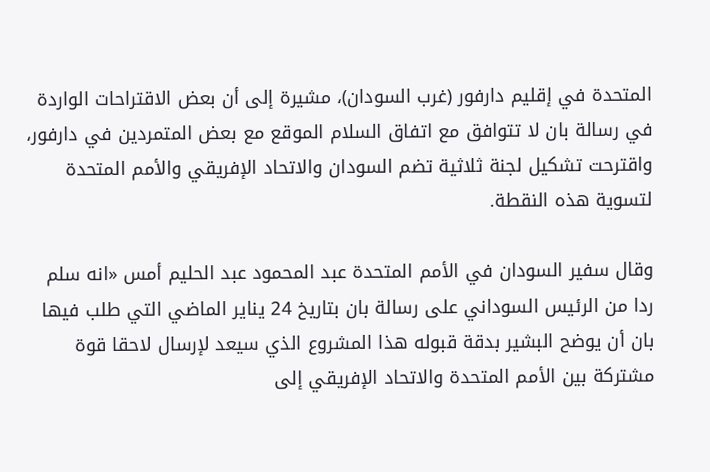المتحدة في إقليم دارفور (غرب السودان)، مشيرة إلى أن بعض الاقتراحات الواردة في رسالة بان لا تتوافق مع اتفاق السلام الموقع مع بعض المتمردين في دارفور، واقترحت تشكيل لجنة ثلاثية تضم السودان والاتحاد الإفريقي والأمم المتحدة لتسوية هذه النقطة.

وقال سفير السودان في الأمم المتحدة عبد المحمود عبد الحليم أمس «انه سلم ردا من الرئيس السوداني على رسالة بان بتاريخ 24 يناير الماضي التي طلب فيها بان أن يوضح البشير بدقة قبوله هذا المشروع الذي سيعد لإرسال لاحقا قوة مشتركة بين الأمم المتحدة والاتحاد الإفريقي إلى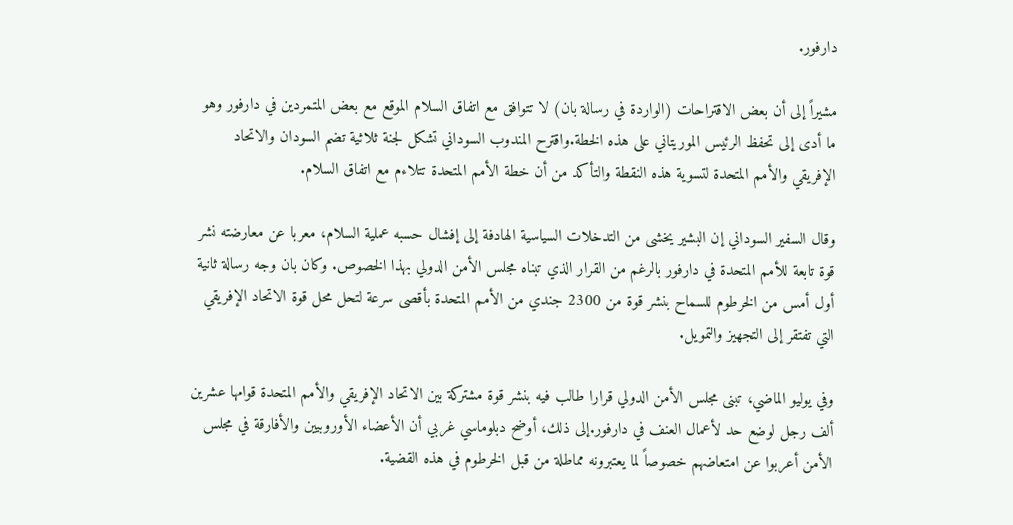دارفور.

مشيراً إلى أن بعض الاقتراحات (الواردة في رسالة بان) لا تتوافق مع اتفاق السلام الموقع مع بعض المتمردين في دارفور وهو ما أدى إلى تحفظ الرئيس الموريتاني على هذه الخطة.واقترح المندوب السوداني تشكل لجنة ثلاثية تضم السودان والاتحاد الإفريقي والأمم المتحدة لتسوية هذه النقطة والتأكد من أن خطة الأمم المتحدة تتلاءم مع اتفاق السلام.

وقال السفير السوداني إن البشير يخشى من التدخلات السياسية الهادفة إلى إفشال حسبه عملية السلام، معربا عن معارضته نشر قوة تابعة للأمم المتحدة في دارفور بالرغم من القرار الذي تبناه مجلس الأمن الدولي بهذا الخصوص. وكان بان وجه رسالة ثانية أول أمس من الخرطوم للسماح بنشر قوة من 2300 جندي من الأمم المتحدة بأقصى سرعة لتحل محل قوة الاتحاد الإفريقي التي تفتقر إلى التجهيز والتمويل.

وفي يوليو الماضي، تبنى مجلس الأمن الدولي قرارا طالب فيه بنشر قوة مشتركة بين الاتحاد الإفريقي والأمم المتحدة قوامها عشرين ألف رجل لوضع حد لأعمال العنف في دارفور.إلى ذلك، أوضح دبلوماسي غربي أن الأعضاء الأوروبيين والأفارقة في مجلس الأمن أعربوا عن امتعاضهم خصوصاً لما يعتبرونه مماطلة من قبل الخرطوم في هذه القضية.